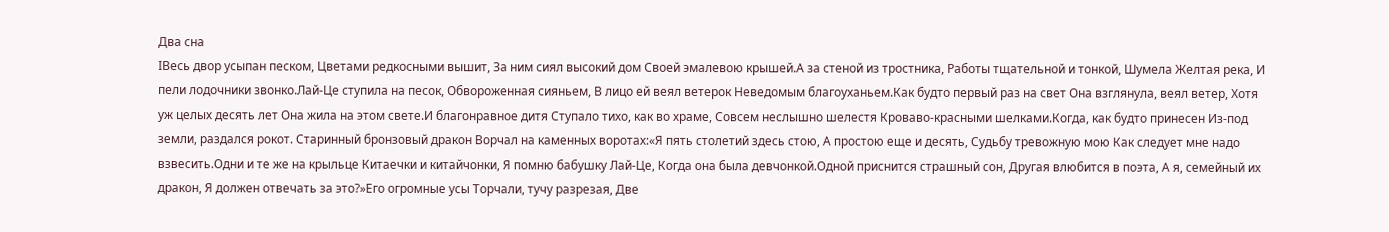Два сна
IВесь двор усыпан песком, Цветами редкосными вышит, За ним сиял высокий дом Своей эмалевою крышей.А за стеной из тростника, Работы тщательной и тонкой, Шумела Желтая река, И пели лодочники звонко.Лай-Це ступила на песок, Обвороженная сияньем, В лицо ей веял ветерок Неведомым благоуханьем.Как будто первый раз на свет Она взглянула, веял ветер, Хотя уж целых десять лет Она жила на этом свете.И благонравное дитя Ступало тихо, как во храме, Совсем неслышно шелестя Кроваво-красными шелками.Когда, как будто принесен Из-под земли, раздался рокот. Старинный бронзовый дракон Ворчал на каменных воротах:«Я пять столетий здесь стою, А простою еще и десять, Судьбу тревожную мою Как следует мне надо взвесить.Одни и те же на крыльце Китаечки и китайчонки, Я помню бабушку Лай-Це, Когда она была девчонкой.Одной приснится страшный сон, Другая влюбится в поэта, А я, семейный их дракон, Я должен отвечать за это?»Его огромные усы Торчали, тучу разрезая, Две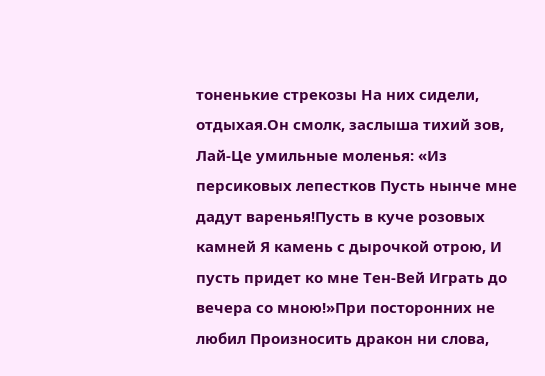тоненькие стрекозы На них сидели, отдыхая.Он смолк, заслыша тихий зов, Лай-Це умильные моленья: «Из персиковых лепестков Пусть нынче мне дадут варенья!Пусть в куче розовых камней Я камень с дырочкой отрою, И пусть придет ко мне Тен-Вей Играть до вечера со мною!»При посторонних не любил Произносить дракон ни слова,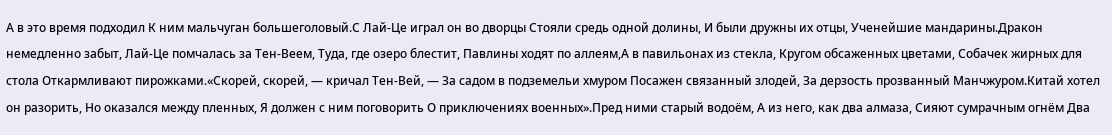А в это время подходил К ним мальчуган большеголовый.С Лай-Це играл он во дворцы Стояли средь одной долины, И были дружны их отцы, Ученейшие мандарины.Дракон немедленно забыт, Лай-Це помчалась за Тен-Веем, Туда, где озеро блестит, Павлины ходят по аллеям,А в павильонах из стекла, Кругом обсаженных цветами, Собачек жирных для стола Откармливают пирожками.«Скорей, скорей, — кричал Тен-Вей, — За садом в подземельи хмуром Посажен связанный злодей, За дерзость прозванный Манчжуром.Китай хотел он разорить, Но оказался между пленных, Я должен с ним поговорить О приключениях военных».Пред ними старый водоём, А из него, как два алмаза, Сияют сумрачным огнём Два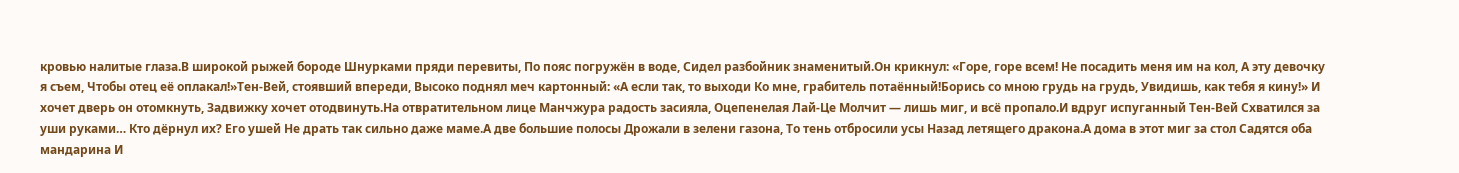кровью налитые глаза.В широкой рыжей бороде Шнурками пряди перевиты, По пояс погружён в воде, Сидел разбойник знаменитый.Он крикнул: «Горе, горе всем! Не посадить меня им на кол, А эту девочку я съем, Чтобы отец её оплакал!»Тен-Вей, стоявший впереди, Высоко поднял меч картонный: «А если так, то выходи Ко мне, грабитель потаённый!Борись со мною грудь на грудь, Увидишь, как тебя я кину!» И хочет дверь он отомкнуть, Задвижку хочет отодвинуть.На отвратительном лице Манчжура радость засияла, Оцепенелая Лай-Це Молчит — лишь миг, и всё пропало.И вдруг испуганный Тен-Вей Схватился за уши руками… Кто дёрнул их? Его ушей Не драть так сильно даже маме.А две большие полосы Дрожали в зелени газона, То тень отбросили усы Назад летящего дракона.А дома в этот миг за стол Садятся оба мандарина И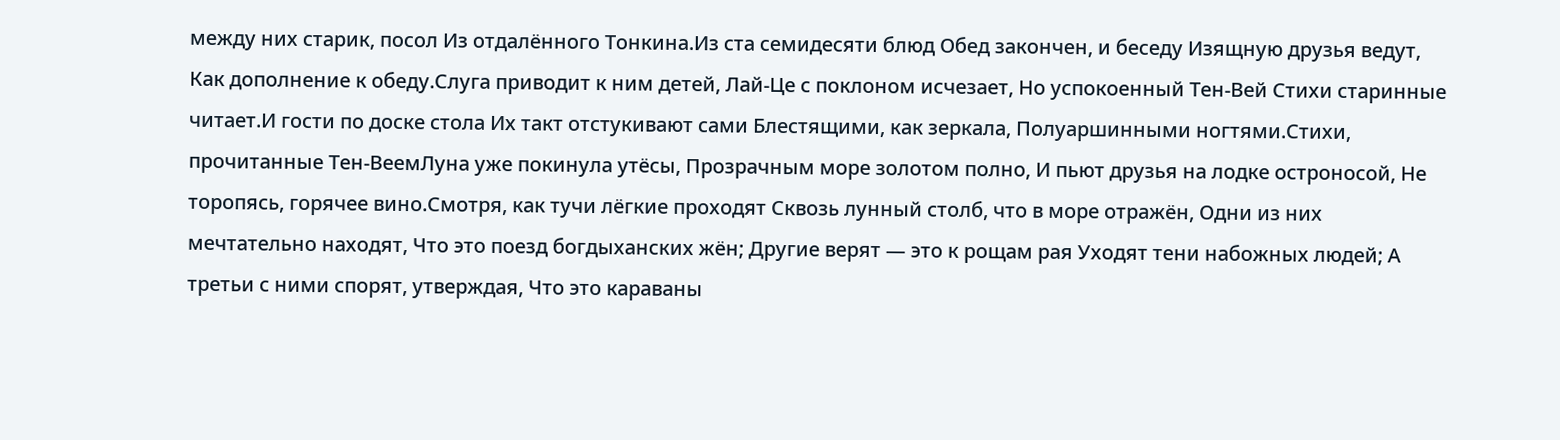между них старик, посол Из отдалённого Тонкина.Из ста семидесяти блюд Обед закончен, и беседу Изящную друзья ведут, Как дополнение к обеду.Слуга приводит к ним детей, Лай-Це с поклоном исчезает, Но успокоенный Тен-Вей Стихи старинные читает.И гости по доске стола Их такт отстукивают сами Блестящими, как зеркала, Полуаршинными ногтями.Стихи, прочитанные Тен-ВеемЛуна уже покинула утёсы, Прозрачным море золотом полно, И пьют друзья на лодке остроносой, Не торопясь, горячее вино.Смотря, как тучи лёгкие проходят Сквозь лунный столб, что в море отражён, Одни из них мечтательно находят, Что это поезд богдыханских жён; Другие верят — это к рощам рая Уходят тени набожных людей; А третьи с ними спорят, утверждая, Что это караваны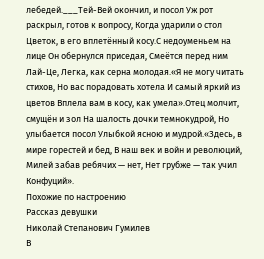лебедей.___Тей-Вей окончил, и посол Уж рот раскрыл, готов к вопросу, Когда ударили о стол Цветок, в его вплетённый косу.С недоуменьем на лице Он обернулся приседая, Смеётся перед ним Лай-Це, Легка, как серна молодая.«Я не могу читать стихов, Но вас порадовать хотела И самый яркий из цветов Вплела вам в косу, как умела».Отец молчит, смущён и зол На шалость дочки темнокудрой, Но улыбается посол Улыбкой ясною и мудрой.«Здесь, в мире горестей и бед, В наш век и войн и революций, Милей забав ребячих — нет, Нет грубже — так учил Конфуций».
Похожие по настроению
Рассказ девушки
Николай Степанович Гумилев
В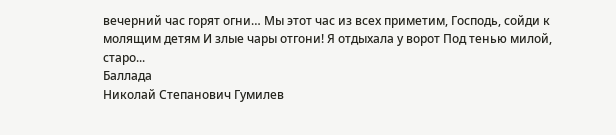вечерний час горят огни… Мы этот час из всех приметим, Господь, сойди к молящим детям И злые чары отгони! Я отдыхала у ворот Под тенью милой, старо...
Баллада
Николай Степанович Гумилев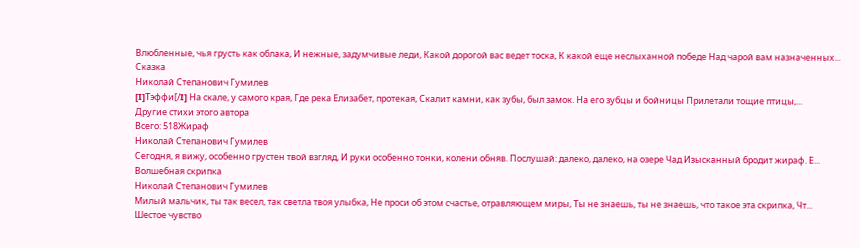Влюбленные, чья грусть как облака, И нежные, задумчивые леди, Какой дорогой вас ведет тоска, К какой еще неслыханной победе Над чарой вам назначенных...
Сказка
Николай Степанович Гумилев
[I]Тэффи[/I] На скале, у самого края, Где река Елизабет, протекая, Скалит камни, как зубы, был замок. На его зубцы и бойницы Прилетали тощие птицы,...
Другие стихи этого автора
Всего: 518Жираф
Николай Степанович Гумилев
Сегодня, я вижу, особенно грустен твой взгляд, И руки особенно тонки, колени обняв. Послушай: далеко, далеко, на озере Чад Изысканный бродит жираф. Е...
Волшебная скрипка
Николай Степанович Гумилев
Милый мальчик, ты так весел, так светла твоя улыбка, Не проси об этом счастье, отравляющем миры, Ты не знаешь, ты не знаешь, что такое эта скрипка, Чт...
Шестое чувство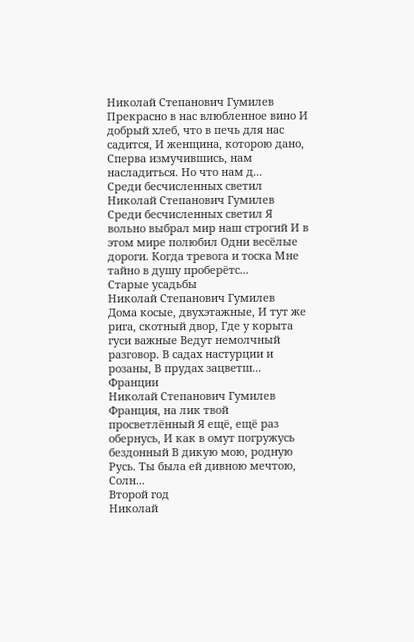Николай Степанович Гумилев
Прекрасно в нас влюбленное вино И добрый хлеб, что в печь для нас садится, И женщина, которою дано, Сперва измучившись, нам насладиться. Но что нам д...
Среди бесчисленных светил
Николай Степанович Гумилев
Среди бесчисленных светил Я вольно выбрал мир наш строгий И в этом мире полюбил Одни весёлые дороги. Когда тревога и тоска Мне тайно в душу проберётс...
Старые усадьбы
Николай Степанович Гумилев
Дома косые, двухэтажные, И тут же рига, скотный двор, Где у корыта гуси важные Ведут немолчный разговор. В садах настурции и розаны, В прудах зацветш...
Франции
Николай Степанович Гумилев
Франция, на лик твой просветлённый Я ещё, ещё раз обернусь, И как в омут погружусь бездонный В дикую мою, родную Русь. Ты была ей дивною мечтою, Солн...
Второй год
Николай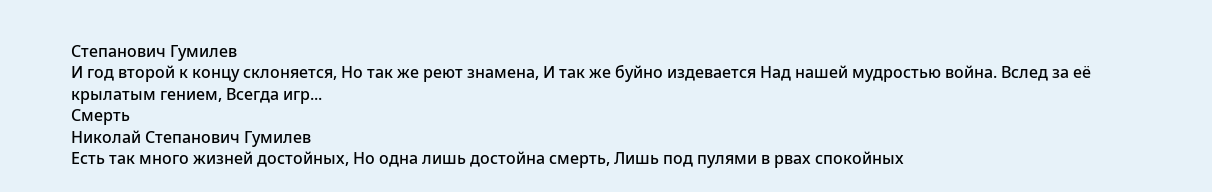Степанович Гумилев
И год второй к концу склоняется, Но так же реют знамена, И так же буйно издевается Над нашей мудростью война. Вслед за её крылатым гением, Всегда игр...
Смерть
Николай Степанович Гумилев
Есть так много жизней достойных, Но одна лишь достойна смерть, Лишь под пулями в рвах спокойных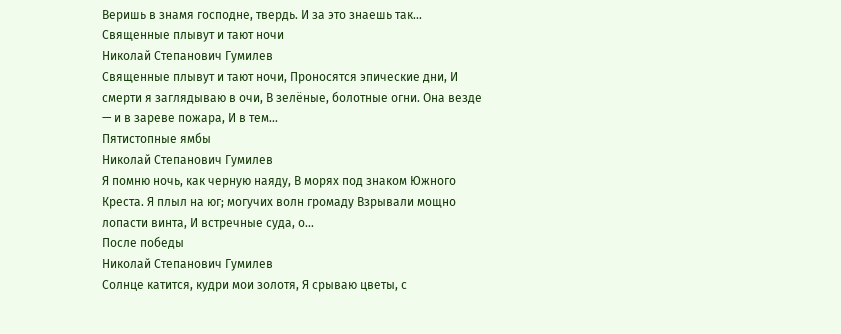Веришь в знамя господне, твердь. И за это знаешь так...
Священные плывут и тают ночи
Николай Степанович Гумилев
Священные плывут и тают ночи, Проносятся эпические дни, И смерти я заглядываю в очи, В зелёные, болотные огни. Она везде — и в зареве пожара, И в тем...
Пятистопные ямбы
Николай Степанович Гумилев
Я помню ночь, как черную наяду, В морях под знаком Южного Креста. Я плыл на юг; могучих волн громаду Взрывали мощно лопасти винта, И встречные суда, о...
После победы
Николай Степанович Гумилев
Солнце катится, кудри мои золотя, Я срываю цветы, с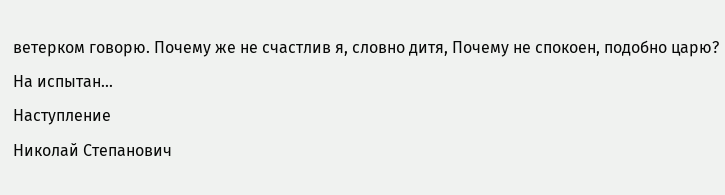ветерком говорю. Почему же не счастлив я, словно дитя, Почему не спокоен, подобно царю? На испытан...
Наступление
Николай Степанович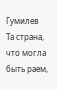Гумилев
Та страна, что могла быть раем,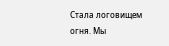Стала логовищем огня. Мы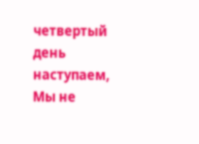четвертый день наступаем, Мы не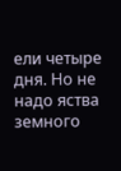ели четыре дня. Но не надо яства земного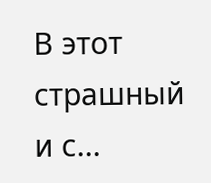В этот страшный и с...